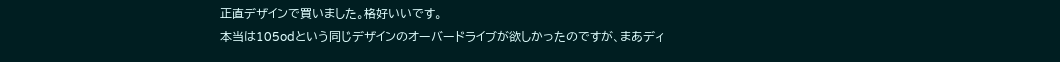正直デザインで買いました。格好いいです。
本当は105odという同じデザインのオーバードライブが欲しかったのですが、まあディ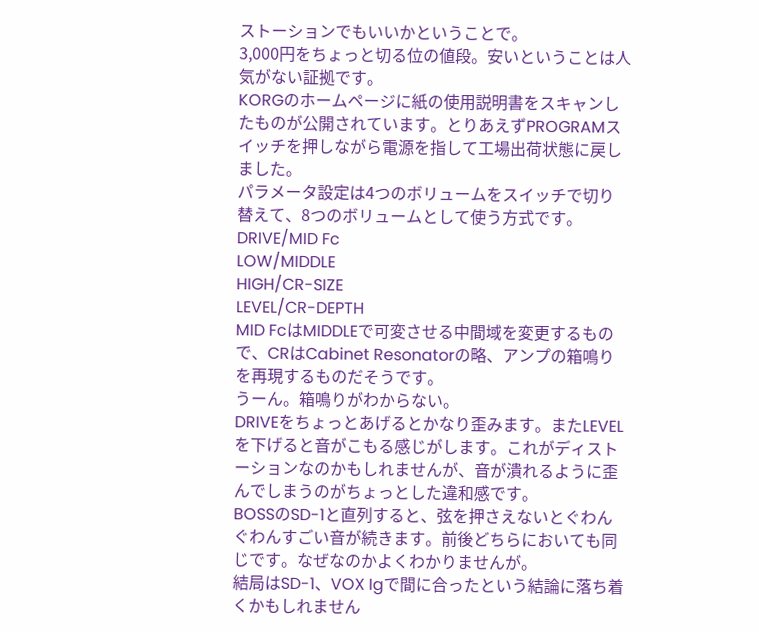ストーションでもいいかということで。
3,000円をちょっと切る位の値段。安いということは人気がない証拠です。
KORGのホームページに紙の使用説明書をスキャンしたものが公開されています。とりあえずPROGRAMスイッチを押しながら電源を指して工場出荷状態に戻しました。
パラメータ設定は4つのボリュームをスイッチで切り替えて、8つのボリュームとして使う方式です。
DRIVE/MID Fc
LOW/MIDDLE
HIGH/CR-SIZE
LEVEL/CR-DEPTH
MID FcはMIDDLEで可変させる中間域を変更するもので、CRはCabinet Resonatorの略、アンプの箱鳴りを再現するものだそうです。
うーん。箱鳴りがわからない。
DRIVEをちょっとあげるとかなり歪みます。またLEVELを下げると音がこもる感じがします。これがディストーションなのかもしれませんが、音が潰れるように歪んでしまうのがちょっとした違和感です。
BOSSのSD-1と直列すると、弦を押さえないとぐわんぐわんすごい音が続きます。前後どちらにおいても同じです。なぜなのかよくわかりませんが。
結局はSD-1、VOX Igで間に合ったという結論に落ち着くかもしれません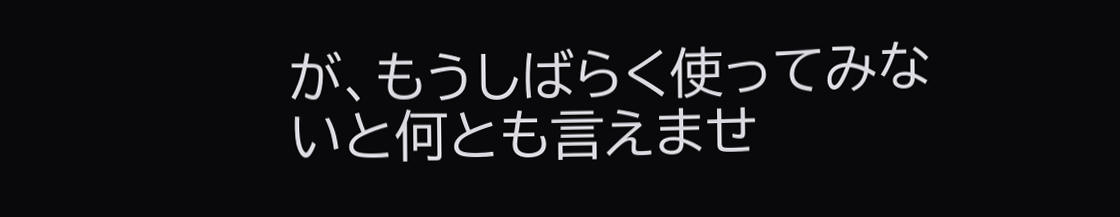が、もうしばらく使ってみないと何とも言えませ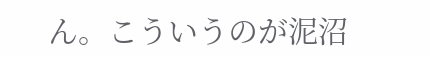ん。こういうのが泥沼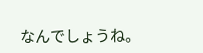なんでしょうね。